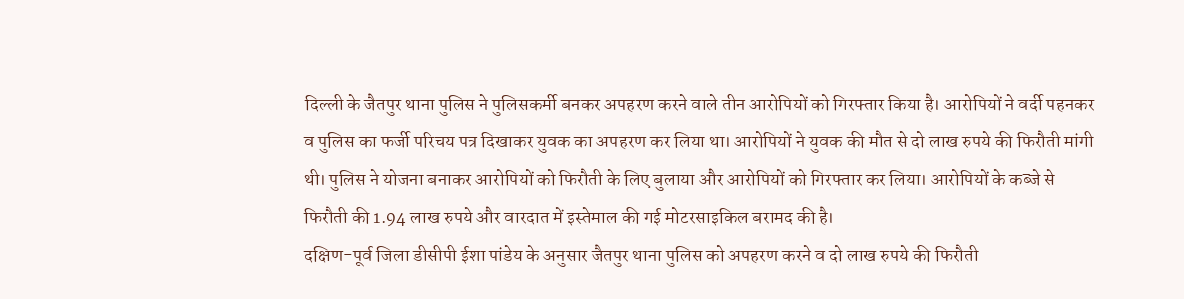दिल्ली के जैतपुर थाना पुलिस ने पुलिसकर्मी बनकर अपहरण करने वाले तीन आरोपियों को गिरफ्तार किया है। आरोपियों ने वर्दी पहनकर व पुलिस का फर्जी परिचय पत्र दिखाकर युवक का अपहरण कर लिया था। आरोपियों ने युवक की मौत से दो लाख रुपये की फिरौती मांगी थी। पुलिस ने योजना बनाकर आरोपियों को फिरौती के लिए बुलाया और आरोपियों को गिरफ्तार कर लिया। आरोपियों के कब्जे से फिरौती की 1.94 लाख रुपये और वारदात में इस्तेमाल की गई मोटरसाइकिल बरामद की है।
दक्षिण-पूर्व जिला डीसीपी ईशा पांडेय के अनुसार जैतपुर थाना पुलिस को अपहरण करने व दो लाख रुपये की फिरौती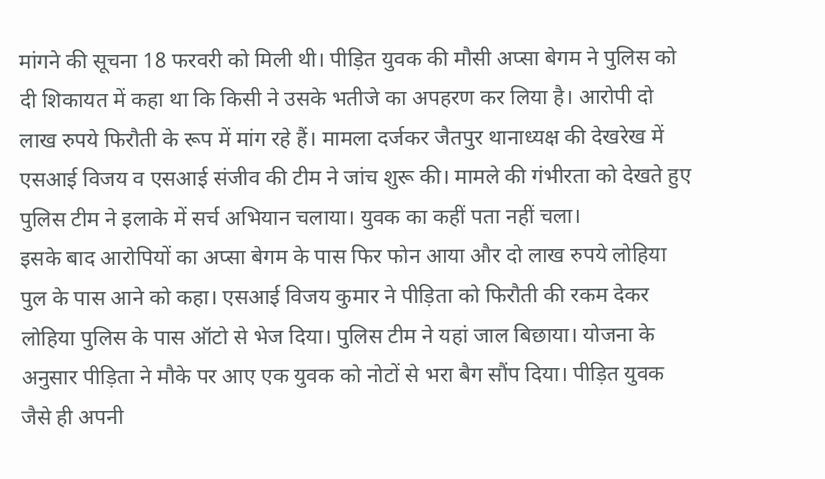मांगने की सूचना 18 फरवरी को मिली थी। पीड़ित युवक की मौसी अप्सा बेगम ने पुलिस को दी शिकायत में कहा था कि किसी ने उसके भतीजे का अपहरण कर लिया है। आरोपी दो लाख रुपये फिरौती के रूप में मांग रहे हैं। मामला दर्जकर जैतपुर थानाध्यक्ष की देखरेख में एसआई विजय व एसआई संजीव की टीम ने जांच शुरू की। मामले की गंभीरता को देखते हुए पुलिस टीम ने इलाके में सर्च अभियान चलाया। युवक का कहीं पता नहीं चला।
इसके बाद आरोपियों का अप्सा बेगम के पास फिर फोन आया और दो लाख रुपये लोहिया पुल के पास आने को कहा। एसआई विजय कुमार ने पीड़िता को फिरौती की रकम देकर लोहिया पुलिस के पास ऑटो से भेज दिया। पुलिस टीम ने यहां जाल बिछाया। योजना के अनुसार पीड़िता ने मौके पर आए एक युवक को नोटों से भरा बैग सौंप दिया। पीड़ित युवक जैसे ही अपनी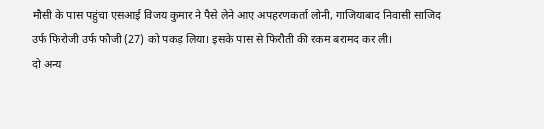मौसी के पास पहुंचा एसआई विजय कुमार ने पैसे लेने आए अपहरणकर्ता लोनी, गाजियाबाद निवासी साजिद उर्फ फिरोजी उर्फ फौजी (27) को पकड़ लिया। इसके पास से फिरौती की रकम बरामद कर ली।
दो अन्य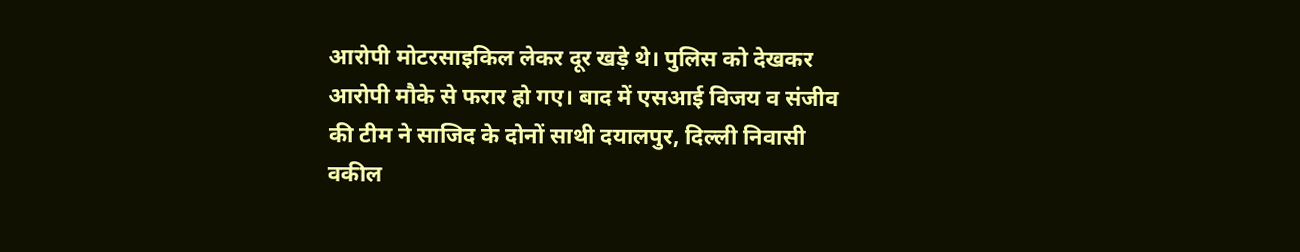आरोपी मोटरसाइकिल लेकर दूर खड़े थे। पुलिस को देखकर आरोपी मौके से फरार हो गए। बाद में एसआई विजय व संजीव की टीम ने साजिद के दोनों साथी दयालपुर, दिल्ली निवासी वकील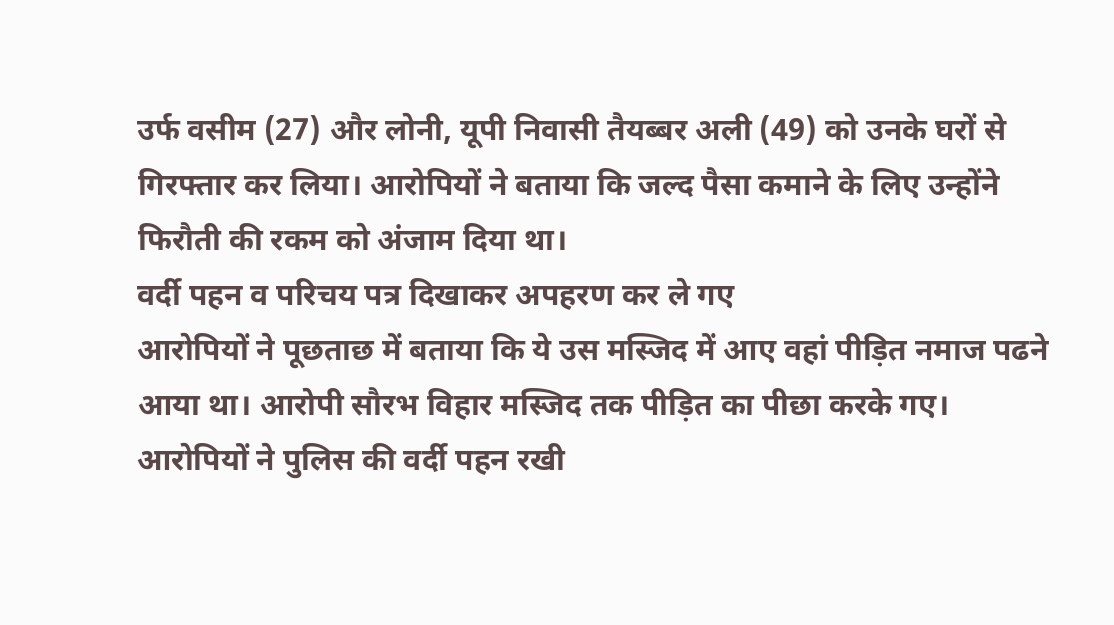उर्फ वसीम (27) और लोनी, यूपी निवासी तैयब्बर अली (49) को उनके घरों से गिरफ्तार कर लिया। आरोपियों ने बताया कि जल्द पैसा कमाने के लिए उन्होंने फिरौती की रकम को अंजाम दिया था।
वर्दी पहन व परिचय पत्र दिखाकर अपहरण कर ले गए
आरोपियों ने पूछताछ में बताया कि ये उस मस्जिद में आए वहां पीड़ित नमाज पढने आया था। आरोपी सौरभ विहार मस्जिद तक पीड़ित का पीछा करके गए। आरोपियों ने पुलिस की वर्दी पहन रखी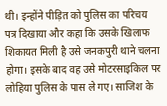थी। इन्होंने पीड़ित को पुलिस का परिचय पत्र दिखाया और कहा कि उसके खिलाफ शिकायत मिली है उसे जनकपुरी थाने चलना होगा। इसके बाद वह उसे मोटरसाइकिल पर लोहिया पुलिस के पास ले गए। साजिश के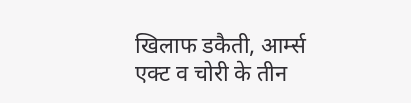खिलाफ डकैती, आर्म्स एक्ट व चोरी के तीन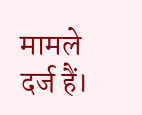मामले दर्ज हैं।